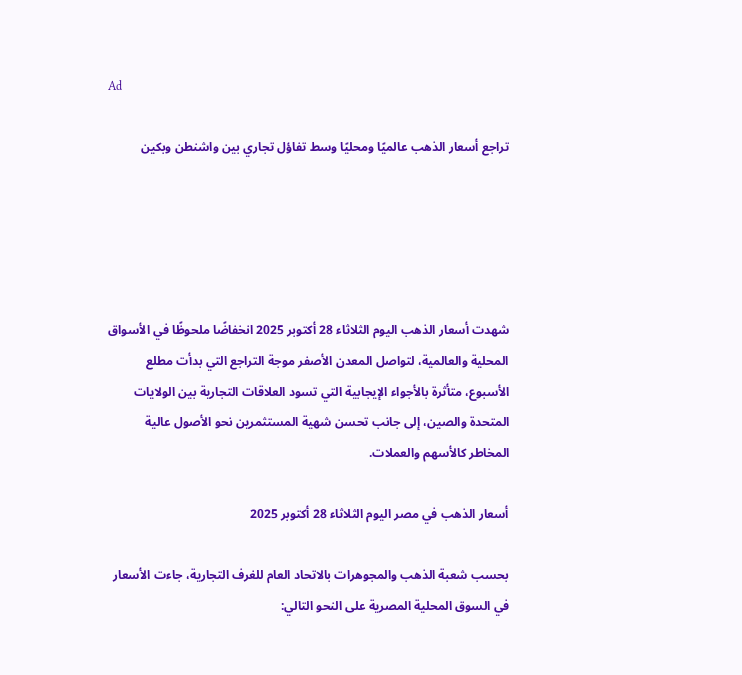Ad

تراجع أسعار الذهب عالميًا ومحليًا وسط تفاؤل تجاري بين واشنطن وبكين





شهدت أسعار الذهب اليوم الثلاثاء 28 أكتوبر 2025 انخفاضًا ملحوظًا في الأسواق المحلية والعالمية، لتواصل المعدن الأصفر موجة التراجع التي بدأت مطلع الأسبوع، متأثرة بالأجواء الإيجابية التي تسود العلاقات التجارية بين الولايات المتحدة والصين، إلى جانب تحسن شهية المستثمرين نحو الأصول عالية المخاطر كالأسهم والعملات.

أسعار الذهب في مصر اليوم الثلاثاء 28 أكتوبر 2025

بحسب شعبة الذهب والمجوهرات بالاتحاد العام للغرف التجارية، جاءت الأسعار في السوق المحلية المصرية على النحو التالي: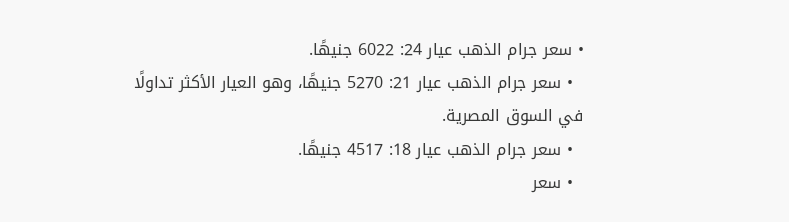• سعر جرام الذهب عيار 24: 6022 جنيهًا.
  • سعر جرام الذهب عيار 21: 5270 جنيهًا، وهو العيار الأكثر تداولًا في السوق المصرية.
  • سعر جرام الذهب عيار 18: 4517 جنيهًا.
  • سعر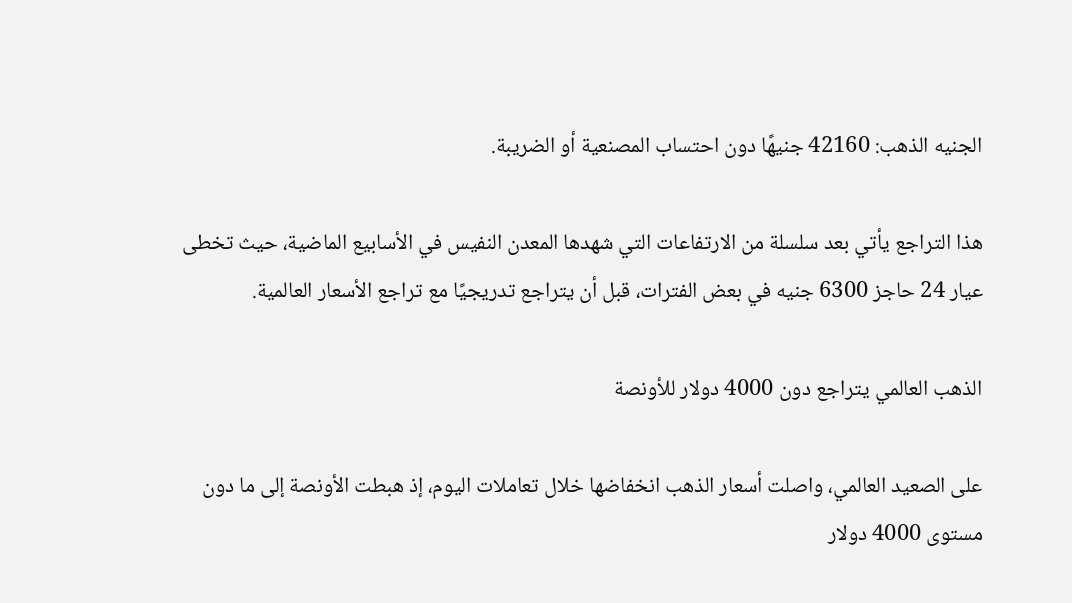الجنيه الذهب: 42160 جنيهًا دون احتساب المصنعية أو الضريبة.

هذا التراجع يأتي بعد سلسلة من الارتفاعات التي شهدها المعدن النفيس في الأسابيع الماضية، حيث تخطى عيار 24 حاجز 6300 جنيه في بعض الفترات، قبل أن يتراجع تدريجيًا مع تراجع الأسعار العالمية.

الذهب العالمي يتراجع دون 4000 دولار للأونصة

على الصعيد العالمي، واصلت أسعار الذهب انخفاضها خلال تعاملات اليوم، إذ هبطت الأونصة إلى ما دون مستوى 4000 دولار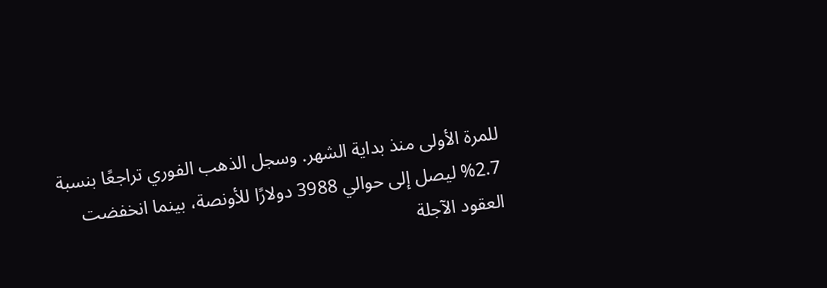للمرة الأولى منذ بداية الشهر. وسجل الذهب الفوري تراجعًا بنسبة 2.7% ليصل إلى حوالي 3988 دولارًا للأونصة، بينما انخفضت العقود الآجلة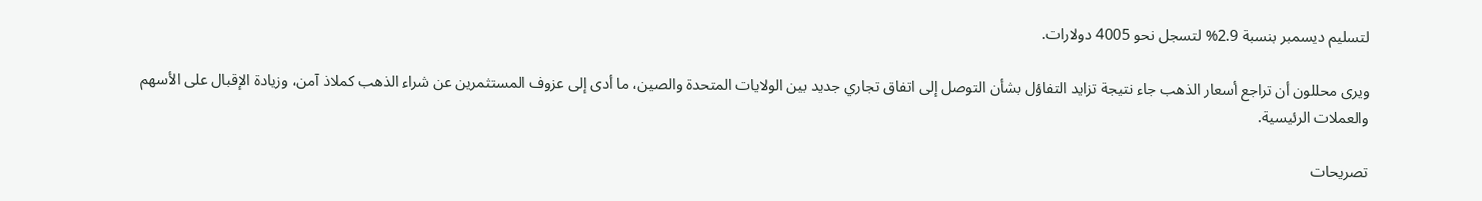لتسليم ديسمبر بنسبة 2.9% لتسجل نحو 4005 دولارات.

ويرى محللون أن تراجع أسعار الذهب جاء نتيجة تزايد التفاؤل بشأن التوصل إلى اتفاق تجاري جديد بين الولايات المتحدة والصين، ما أدى إلى عزوف المستثمرين عن شراء الذهب كملاذ آمن، وزيادة الإقبال على الأسهم والعملات الرئيسية.

تصريحات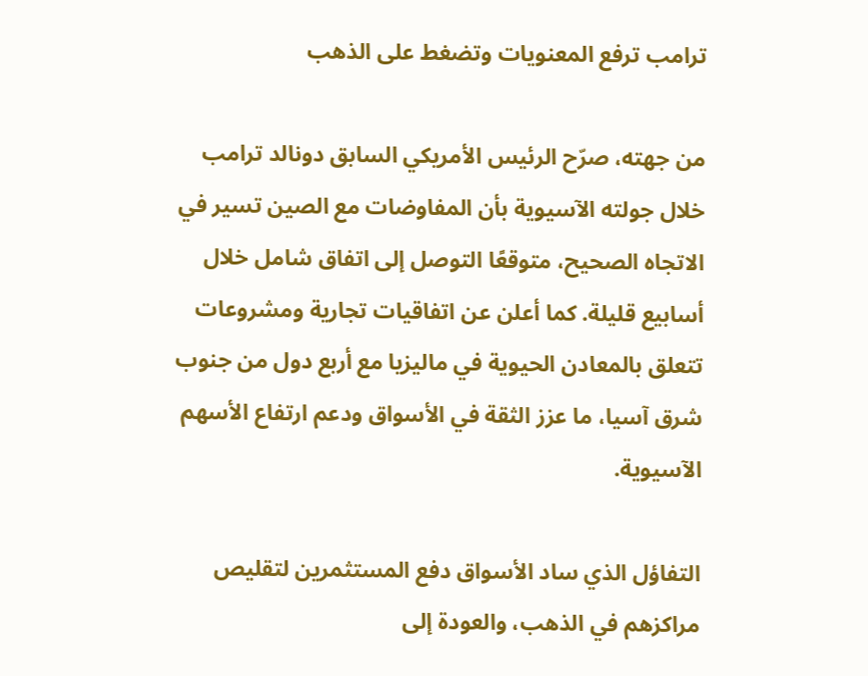ترامب ترفع المعنويات وتضغط على الذهب

من جهته، صرّح الرئيس الأمريكي السابق دونالد ترامب خلال جولته الآسيوية بأن المفاوضات مع الصين تسير في الاتجاه الصحيح، متوقعًا التوصل إلى اتفاق شامل خلال أسابيع قليلة. كما أعلن عن اتفاقيات تجارية ومشروعات تتعلق بالمعادن الحيوية في ماليزيا مع أربع دول من جنوب شرق آسيا، ما عزز الثقة في الأسواق ودعم ارتفاع الأسهم الآسيوية.

التفاؤل الذي ساد الأسواق دفع المستثمرين لتقليص مراكزهم في الذهب، والعودة إلى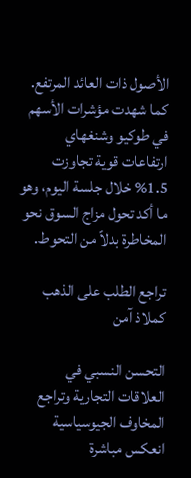الأصول ذات العائد المرتفع. كما شهدت مؤشرات الأسهم في طوكيو وشنغهاي ارتفاعات قوية تجاوزت 1.5% خلال جلسة اليوم، وهو ما أكد تحول مزاج السوق نحو المخاطرة بدلاً من التحوط.

تراجع الطلب على الذهب كملاذ آمن

التحسن النسبي في العلاقات التجارية وتراجع المخاوف الجيوسياسية انعكس مباشرة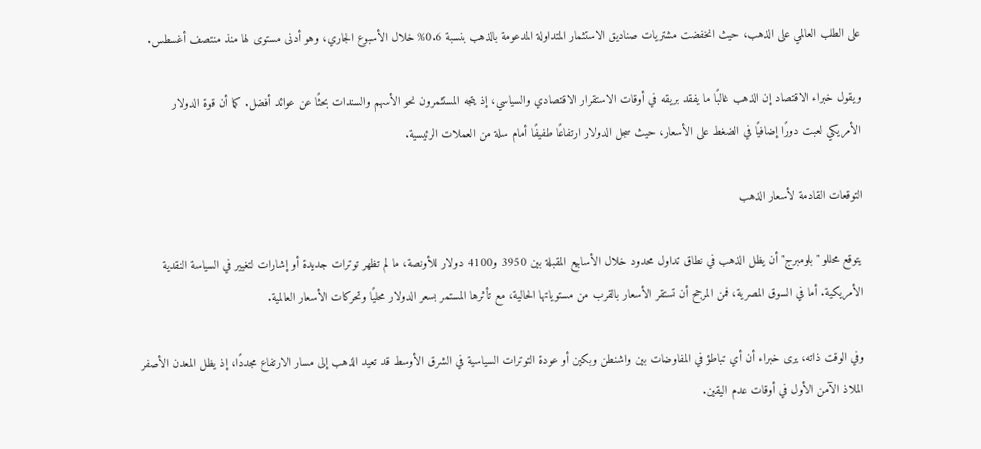على الطلب العالمي على الذهب، حيث انخفضت مشتريات صناديق الاستثمار المتداولة المدعومة بالذهب بنسبة 0.6% خلال الأسبوع الجاري، وهو أدنى مستوى لها منذ منتصف أغسطس.

ويقول خبراء الاقتصاد إن الذهب غالبًا ما يفقد بريقه في أوقات الاستقرار الاقتصادي والسياسي، إذ يتجه المستثمرون نحو الأسهم والسندات بحثًا عن عوائد أفضل. كما أن قوة الدولار الأمريكي لعبت دورًا إضافيًا في الضغط على الأسعار، حيث سجل الدولار ارتفاعًا طفيفًا أمام سلة من العملات الرئيسية.

التوقعات القادمة لأسعار الذهب

يتوقع محللو "بلومبرج" أن يظل الذهب في نطاق تداول محدود خلال الأسابيع المقبلة بين 3950 و4100 دولار للأونصة، ما لم تظهر توترات جديدة أو إشارات لتغيير في السياسة النقدية الأمريكية. أما في السوق المصرية، فمن المرجح أن تستقر الأسعار بالقرب من مستوياتها الحالية، مع تأثرها المستمر بسعر الدولار محليًا وتحركات الأسعار العالمية.

وفي الوقت ذاته، يرى خبراء أن أي تباطؤ في المفاوضات بين واشنطن وبكين أو عودة التوترات السياسية في الشرق الأوسط قد تعيد الذهب إلى مسار الارتفاع مجددًا، إذ يظل المعدن الأصفر الملاذ الآمن الأول في أوقات عدم اليقين.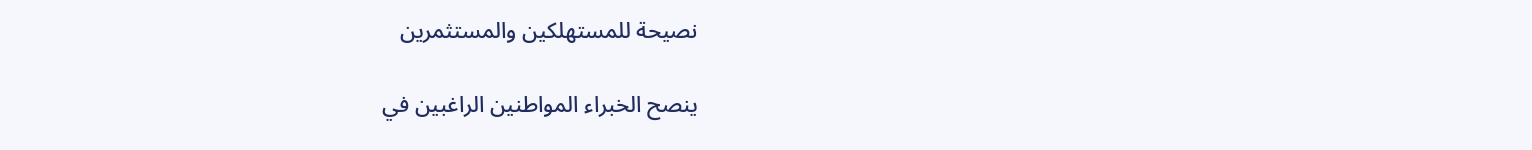نصيحة للمستهلكين والمستثمرين

ينصح الخبراء المواطنين الراغبين في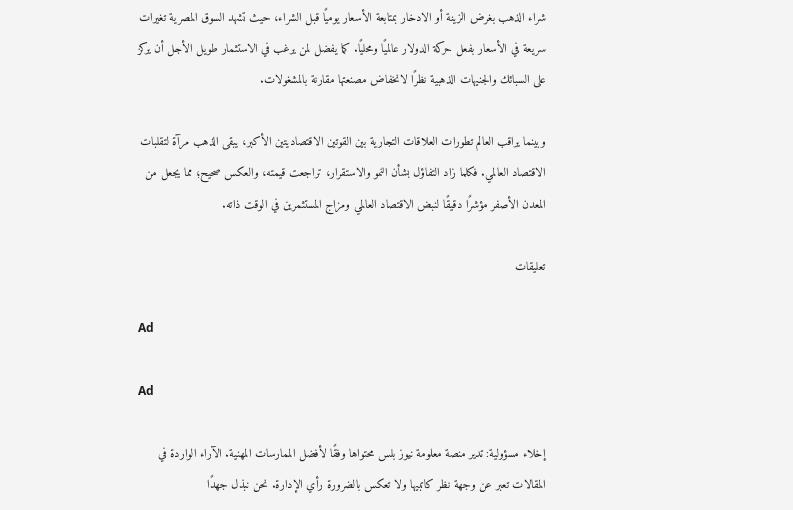شراء الذهب بغرض الزينة أو الادخار بمتابعة الأسعار يوميًا قبل الشراء، حيث تشهد السوق المصرية تغيرات سريعة في الأسعار بفعل حركة الدولار عالميًا ومحليًا. كما يفضل لمن يرغب في الاستثمار طويل الأجل أن يركز على السبائك والجنيهات الذهبية نظرًا لانخفاض مصنعتها مقارنة بالمشغولات.

وبينما يراقب العالم تطورات العلاقات التجارية بين القوتين الاقتصاديتين الأكبر، يبقى الذهب مرآة لتقلبات الاقتصاد العالمي. فكلما زاد التفاؤل بشأن النمو والاستقرار، تراجعت قيمته، والعكس صحيح؛ مما يجعل من المعدن الأصفر مؤشرًا دقيقًا لنبض الاقتصاد العالمي ومزاج المستثمرين في الوقت ذاته.

تعليقات

Ad

Ad

إخلاء مسؤولية: تدير منصة معلومة نيوز بلس محتواها وفقًا لأفضل الممارسات المهنية. الآراء الواردة في المقالات تعبر عن وجهة نظر كاتبيها ولا تعكس بالضرورة رأي الإدارة. نحن نبذل جهدًا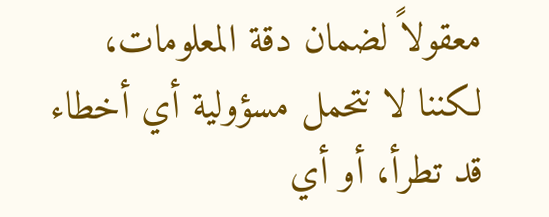معقولاً لضمان دقة المعلومات، لكننا لا نتحمل مسؤولية أي أخطاء قد تطرأ، أو أي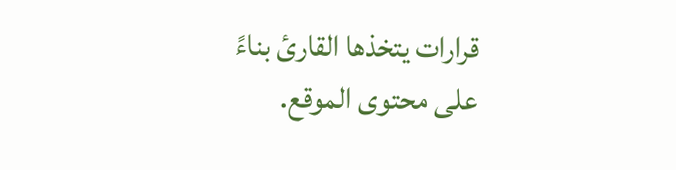قرارات يتخذها القارئ بناءً على محتوى الموقع.